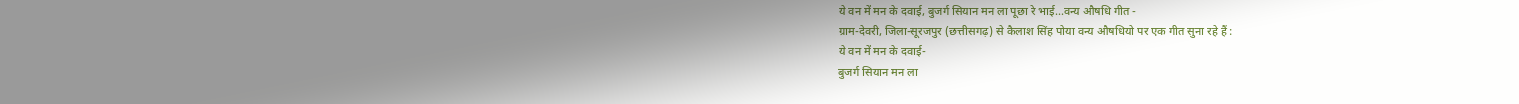ये वन में मन के दवाई, बुजर्ग सियान मन ला पूछा रे भाई...वन्य औषधि गीत -
ग्राम-देवरी, जिला-सूरजपुर (छत्तीसगढ़) से कैलाश सिंह पोया वन्य औषधियो पर एक गीत सुना रहे हैं :
ये वन में मन के दवाई-
बुजर्ग सियान मन ला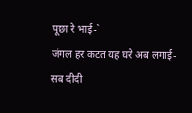पूछा रे भाई-`
जंगल हर कटत यह घरे अब लगाई-
सब दीदी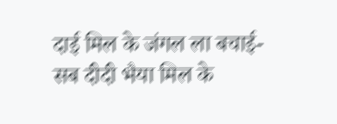दाई मिल के जंगल ला बचाई-
सब दीदी भैया मिल के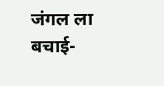जंगल ला बचाई-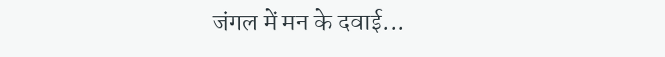जंगल में मन के दवाई...